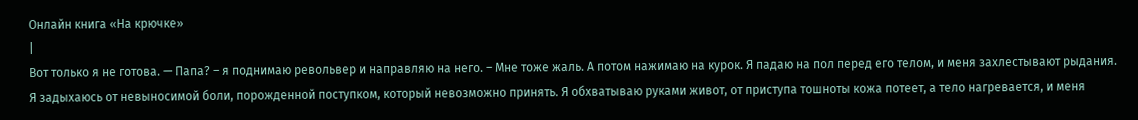Онлайн книга «На крючке»
|
Вот только я не готова. — Папа? – я поднимаю револьвер и направляю на него. – Мне тоже жаль. А потом нажимаю на курок. Я падаю на пол перед его телом, и меня захлестывают рыдания. Я задыхаюсь от невыносимой боли, порожденной поступком, который невозможно принять. Я обхватываю руками живот, от приступа тошноты кожа потеет, а тело нагревается, и меня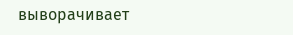выворачивает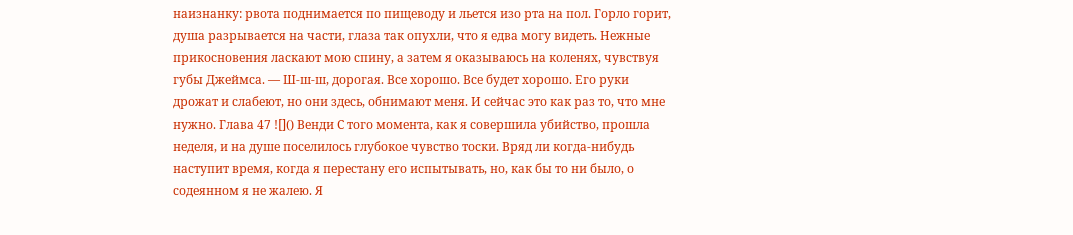наизнанку: рвота поднимается по пищеводу и льется изо рта на пол. Горло горит, душа разрывается на части, глаза так опухли, что я едва могу видеть. Нежные прикосновения ласкают мою спину, а затем я оказываюсь на коленях, чувствуя губы Джеймса. — Ш-ш-ш, дорогая. Все хорошо. Все будет хорошо. Его руки дрожат и слабеют, но они здесь, обнимают меня. И сейчас это как раз то, что мне нужно. Глава 47 ![]() Венди С того момента, как я совершила убийство, прошла неделя, и на душе поселилось глубокое чувство тоски. Вряд ли когда-нибудь наступит время, когда я перестану его испытывать, но, как бы то ни было, о содеянном я не жалею. Я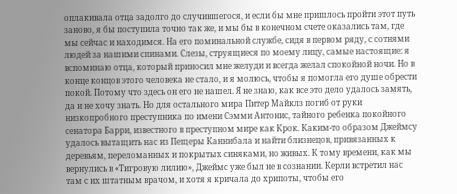оплакивала отца задолго до случившегося, и если бы мне пришлось пройти этот путь заново, я бы поступила точно так же, и мы бы в конечном счете оказались там, где мы сейчас и находимся. На его поминальной службе, сидя в первом ряду, с сотнями людей за нашими спинами. Слезы, струящиеся по моему лицу, самые настоящие: я вспоминаю отца, который приносил мне желуди и всегда желал спокойной ночи. Но в конце концов этого человека не стало, и я молюсь, чтобы я помогла его душе обрести покой. Потому что здесь он его не нашел. Я не знаю, как все это дело удалось замять, да и не хочу знать. Но для остального мира Питер Майклз погиб от руки низкопробного преступника по имени Сэмми Антонис, тайного ребенка покойного сенатора Барри, известного в преступном мире как Крок. Каким-то образом Джеймсу удалось вытащить нас из Пещеры Каннибала и найти близнецов, привязанных к деревьям, переломанных и покрытых синяками, но живых. К тому времени, как мы вернулись в «Тигровую лилию», Джеймс уже был не в сознании. Керли встретил нас там с их штатным врачом, и хотя я кричала до хрипоты, чтобы его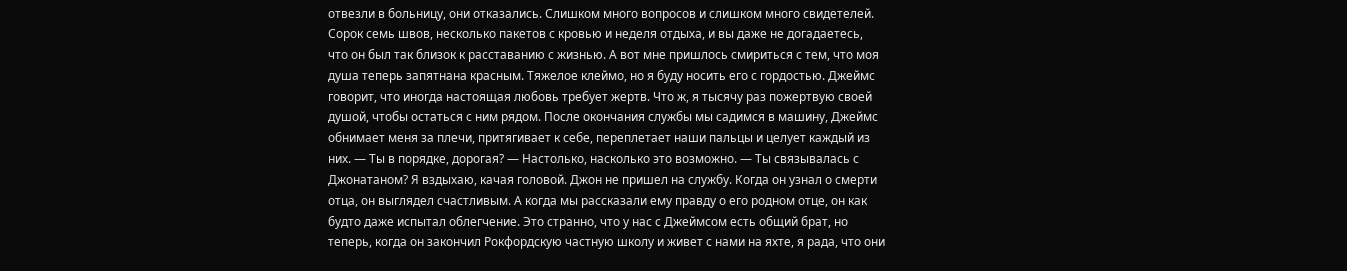отвезли в больницу, они отказались. Слишком много вопросов и слишком много свидетелей. Сорок семь швов, несколько пакетов с кровью и неделя отдыха, и вы даже не догадаетесь, что он был так близок к расставанию с жизнью. А вот мне пришлось смириться с тем, что моя душа теперь запятнана красным. Тяжелое клеймо, но я буду носить его с гордостью. Джеймс говорит, что иногда настоящая любовь требует жертв. Что ж, я тысячу раз пожертвую своей душой, чтобы остаться с ним рядом. После окончания службы мы садимся в машину, Джеймс обнимает меня за плечи, притягивает к себе, переплетает наши пальцы и целует каждый из них. — Ты в порядке, дорогая? — Настолько, насколько это возможно. — Ты связывалась с Джонатаном? Я вздыхаю, качая головой. Джон не пришел на службу. Когда он узнал о смерти отца, он выглядел счастливым. А когда мы рассказали ему правду о его родном отце, он как будто даже испытал облегчение. Это странно, что у нас с Джеймсом есть общий брат, но теперь, когда он закончил Рокфордскую частную школу и живет с нами на яхте, я рада, что они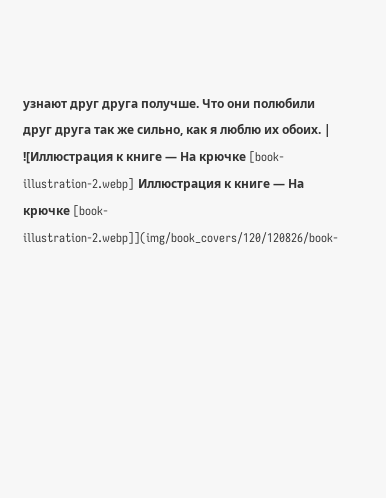узнают друг друга получше. Что они полюбили друг друга так же сильно, как я люблю их обоих. |
![Иллюстрация к книге — На крючке [book-illustration-2.webp] Иллюстрация к книге — На крючке [book-illustration-2.webp]](img/book_covers/120/120826/book-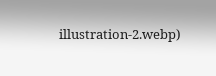illustration-2.webp)